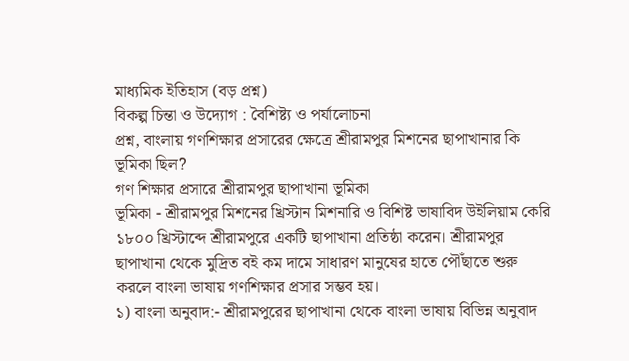মাধ্যমিক ইতিহাস (বড় প্রশ্ন)
বিকল্প চিন্তা ও উদ্যোগ : বৈশিষ্ট্য ও পর্যালোচনা
প্রশ্ন, বাংলায় গণশিক্ষার প্রসারের ক্ষেত্রে শ্রীরামপুর মিশনের ছাপাখানার কি ভূমিকা ছিল?
গণ শিক্ষার প্রসারে শ্রীরামপুর ছাপাখানা ভূমিকা
ভূমিকা - শ্রীরামপুর মিশনের খ্রিস্টান মিশনারি ও বিশিষ্ট ভাষাবিদ উইলিয়াম কেরি ১৮০০ খ্রিস্টাব্দে শ্রীরামপুরে একটি ছাপাখানা প্রতিষ্ঠা করেন। শ্রীরামপুর ছাপাখানা থেকে মুদ্রিত বই কম দামে সাধারণ মানুষের হাতে পৌঁছাতে শুরু করলে বাংলা ভাষায় গণশিক্ষার প্রসার সম্ভব হয়।
১) বাংলা অনুবাদ:- শ্রীরামপুরের ছাপাখানা থেকে বাংলা ভাষায় বিভিন্ন অনুবাদ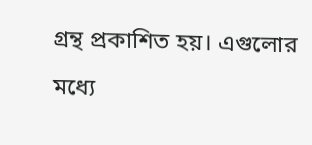গ্রন্থ প্রকাশিত হয়। এগুলোর মধ্যে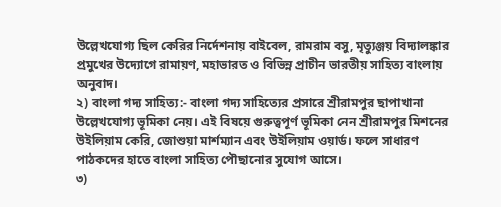উল্লেখযোগ্য ছিল কেরির নির্দেশনায় বাইবেল, রামরাম বসু, মৃত্যুঞ্জয় বিদ্যালঙ্কার প্রমুখের উদ্যোগে রামায়ণ, মহাভারত ও বিভিন্ন প্রাচীন ভারতীয় সাহিত্য বাংলায় অনুবাদ।
২) বাংলা গদ্য সাহিত্য:- বাংলা গদ্য সাহিত্যের প্রসারে শ্রীরামপুর ছাপাখানা উল্লেখযোগ্য ভূমিকা নেয়। এই বিষয়ে গুরুত্বপূর্ণ ভূমিকা নেন শ্রীরামপুর মিশনের উইলিয়াম কেরি, জোশুয়া মার্শম্যান এবং উইলিয়াম ওয়ার্ড। ফলে সাধারণ পাঠকদের হাতে বাংলা সাহিত্য পৌছানোর সুযোগ আসে।
৩)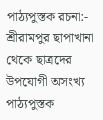পাঠ্যপুস্তক রচনা:- শ্রীরামপুর ছাপাখানা থেকে ছাত্রদের উপযোগী অসংখ্য পাঠ্যপুস্তক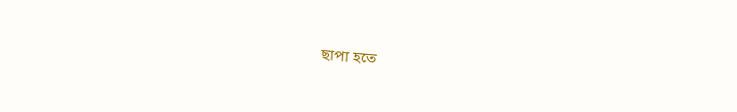ছাপা হতে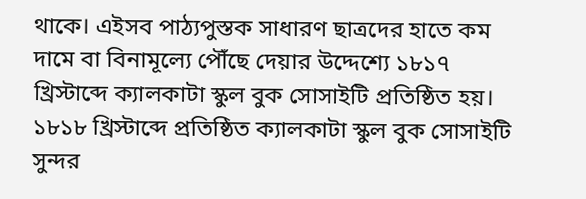থাকে। এইসব পাঠ্যপুস্তক সাধারণ ছাত্রদের হাতে কম দামে বা বিনামূল্যে পৌঁছে দেয়ার উদ্দেশ্যে ১৮১৭ খ্রিস্টাব্দে ক্যালকাটা স্কুল বুক সোসাইটি প্রতিষ্ঠিত হয়। ১৮১৮ খ্রিস্টাব্দে প্রতিষ্ঠিত ক্যালকাটা স্কুল বুক সোসাইটি সুন্দর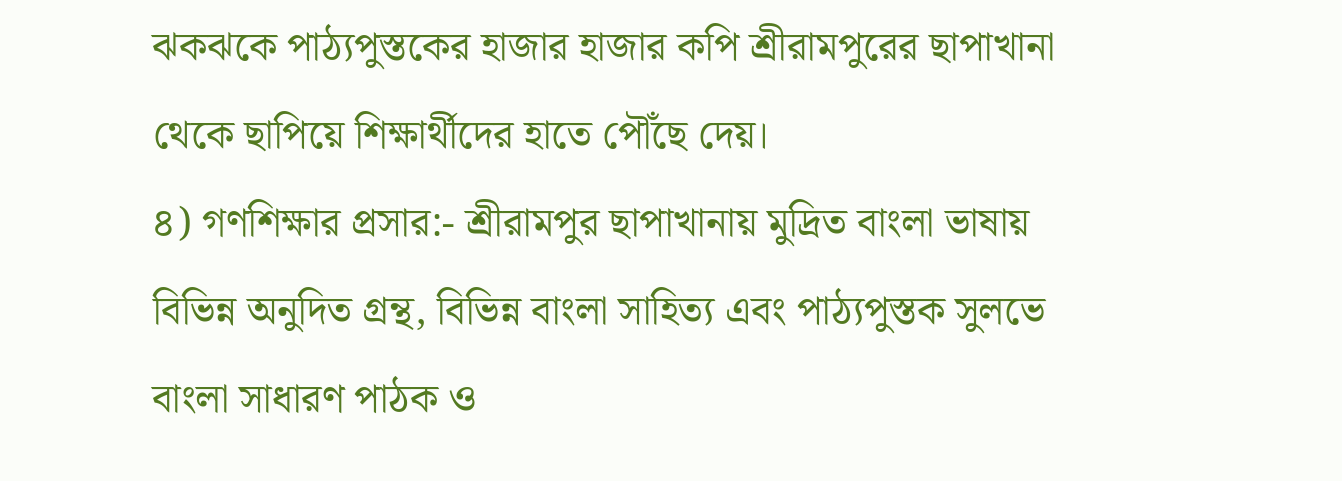ঝকঝকে পাঠ্যপুস্তকের হাজার হাজার কপি শ্রীরামপুরের ছাপাখানা থেকে ছাপিয়ে শিক্ষার্থীদের হাতে পৌঁছে দেয়।
৪) গণশিক্ষার প্রসার:- শ্রীরামপুর ছাপাখানায় মুদ্রিত বাংলা ভাষায় বিভিন্ন অনুদিত গ্রন্থ, বিভিন্ন বাংলা সাহিত্য এবং পাঠ্যপুস্তক সুলভে বাংলা সাধারণ পাঠক ও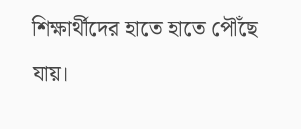শিক্ষার্থীদের হাতে হাতে পৌঁছে যায়।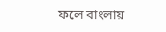ফলে বাংলায়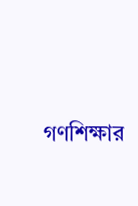গণশিক্ষার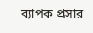ব্যাপক প্রসার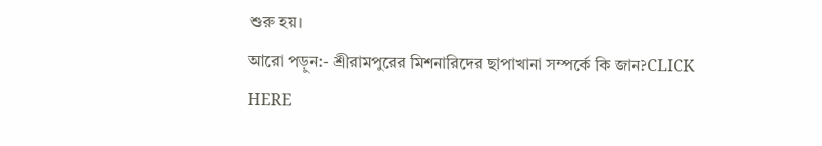শুরু হয়।
আরো পড়ুন:- শ্রীরামপুরের মিশনারিদের ছাপাখানা সম্পর্কে কি জান?CLICK HERE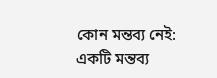কোন মন্তব্য নেই:
একটি মন্তব্য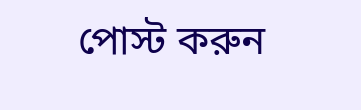পোস্ট করুন